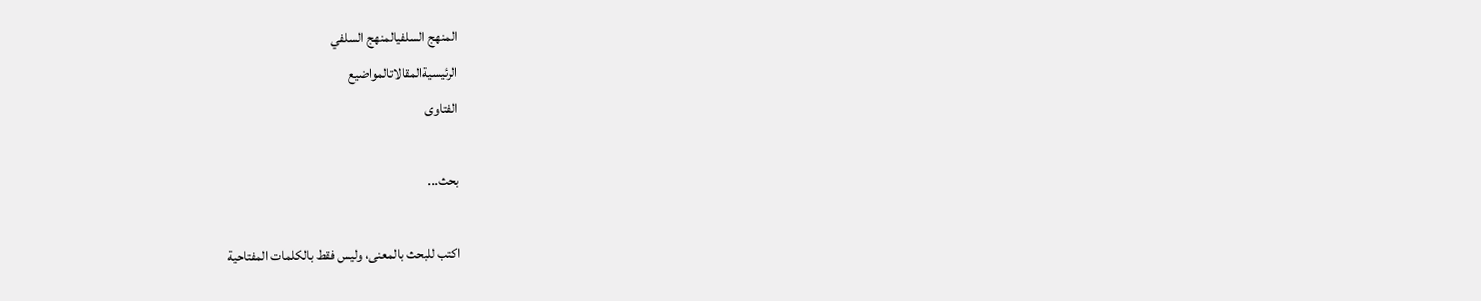المنهج السلفيالمنهج السلفي
الرئيسيةالمقالاتالمواضيع
الفتاوى

بحث...

اكتب للبحث بالمعنى، وليس فقط بالكلمات المفتاحية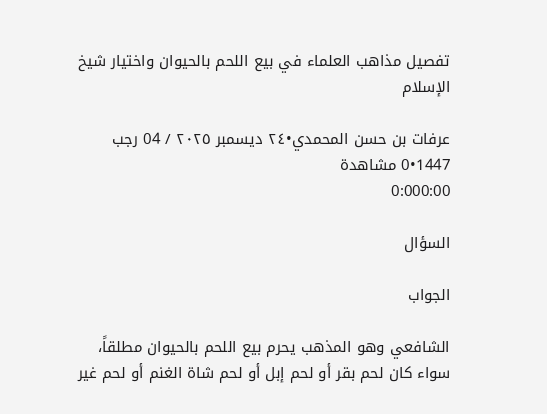تفصيل مذاهب العلماء في بيع اللحم بالحيوان واختيار شيخ الإسلام

عرفات بن حسن المحمدي•٢٤ ديسمبر ٢٠٢٥ / 04 رجب 1447•0 مشاهدة
0:000:00

السؤال

الجواب

الشافعي وهو المذهب يحرم بيع اللحم بالحيوان مطلقاً، سواء كان لحم بقر أو لحم إبل أو لحم شاة الغنم أو لحم غير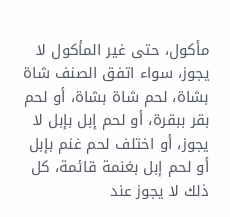مأكول، حتى غير المأكول لا يجوز، سواء اتفق الصنف شاة بشاة، لحم شاة بشاة، أو لحم بقر ببقرة، أو لحم إبل بإبل لا يجوز، أو اختلف لحم غنم بإبل أو لحم إبل بغنمة قائمة، كل ذلك لا يجوز عند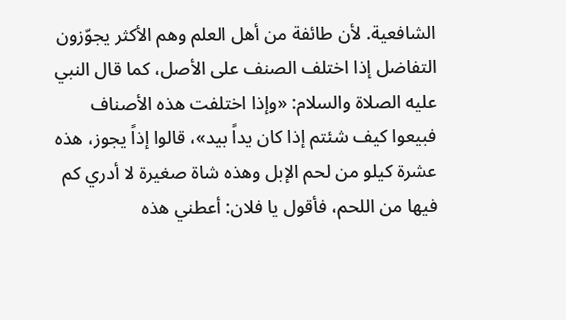الشافعية. لأن طائفة من أهل العلم وهم الأكثر يجوّزون التفاضل إذا اختلف الصنف على الأصل، كما قال النبي عليه الصلاة والسلام: «وإذا اختلفت هذه الأصناف فبيعوا كيف شئتم إذا كان يداً بيد»، قالوا إذاً يجوز، هذه عشرة كيلو من لحم الإبل وهذه شاة صغيرة لا أدري كم فيها من اللحم، فأقول يا فلان: أعطني هذه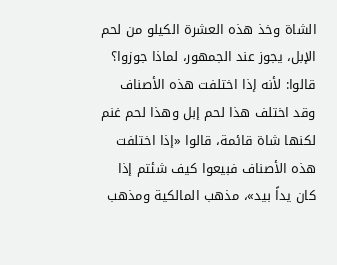الشاة وخذ هذه العشرة الكيلو من لحم الإبل، يجوز عند الجمهور، لماذا جوزوا؟ قالوا: لأنه إذا اختلفت هذه الأصناف وقد اختلف هذا لحم إبل وهذا لحم غنم لكنها شاة قائمة، قالوا «إذا اختلفت هذه الأصناف فبيعوا كيف شئتم إذا كان يداً بيد»، مذهب المالكية ومذهب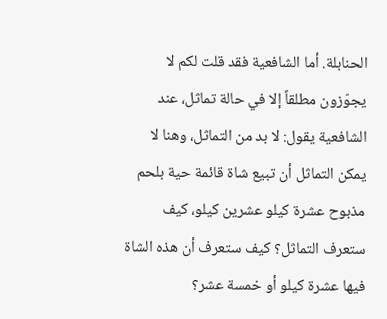الحنابلة. أما الشافعية فقد قلت لكم لا يجوّزون مطلقاً إلا في حالة تماثل، عند الشافعية يقول: لا بد من التماثل، وهنا لا يمكن التماثل أن تبيع شاة قائمة حية بلحم مذبوح عشرة كيلو عشرين كيلو، كيف ستعرف التماثل؟ كيف ستعرف أن هذه الشاة فيها عشرة كيلو أو خمسة عشر؟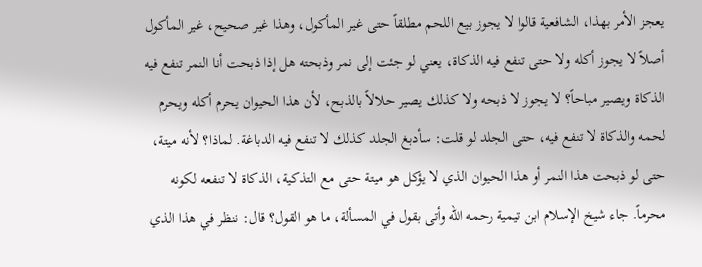يعجز الأمر بهذا، الشافعية قالوا لا يجوز بيع اللحم مطلقاً حتى غير المأكول، وهذا غير صحيح، غير المأكول أصلاً لا يجوز أكله ولا حتى تنفع فيه الذكاة، يعني لو جئت إلى نمر وذبحته هل إذا ذبحت أنا النمر تنفع فيه الذكاة ويصير مباحاً؟ لا يجوز لا ذبحه ولا كذلك يصير حلالاً بالذبح، لأن هذا الحيوان يحرم أكله ويحرم لحمه والذكاة لا تنفع فيه، حتى الجلد لو قلت: سأدبغ الجلد كذلك لا تنفع فيه الدباغة. لماذا؟ لأنه ميتة، حتى لو ذبحت هذا النمر أو هذا الحيوان الذي لا يؤكل هو ميتة حتى مع التذكية، الذكاة لا تنفعه لكونه محرماً. جاء شيخ الإسلام ابن تيمية رحمه الله وأتى بقول في المسألة، ما هو القول؟ قال: ننظر في هذا الذي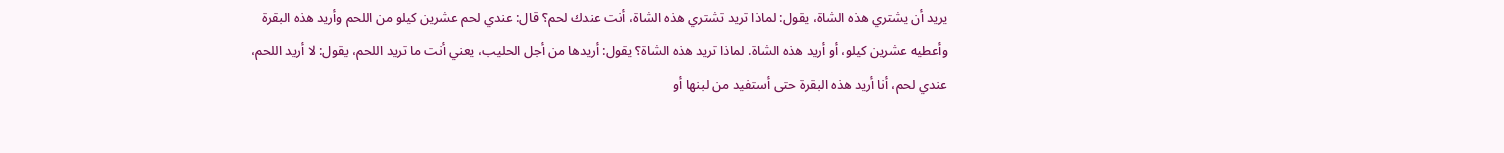يريد أن يشتري هذه الشاة، يقول: لماذا تريد تشتري هذه الشاة، أنت عندك لحم؟ قال: عندي لحم عشرين كيلو من اللحم وأريد هذه البقرة وأعطيه عشرين كيلو، أو أريد هذه الشاة. لماذا تريد هذه الشاة؟ يقول: أريدها من أجل الحليب، يعني أنت ما تريد اللحم، يقول: لا أريد اللحم، عندي لحم، أنا أريد هذه البقرة حتى أستفيد من لبنها أو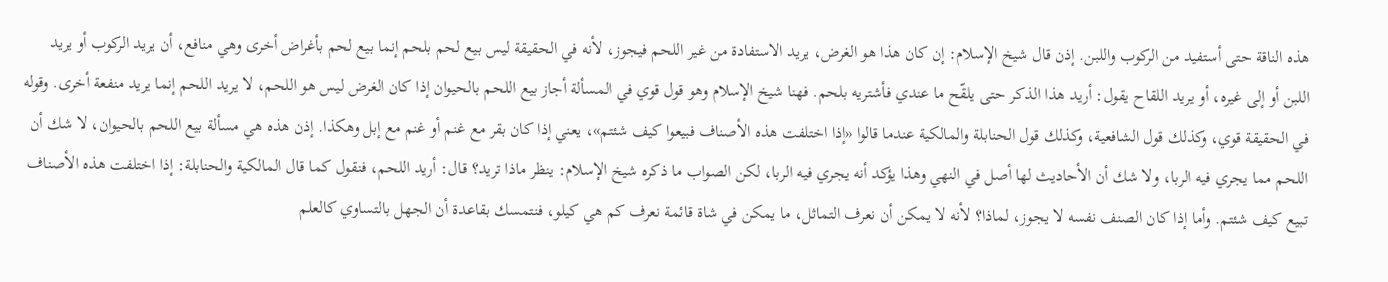هذه الناقة حتى أستفيد من الركوب واللبن. إذن قال شيخ الإسلام: إن كان هذا هو الغرض، يريد الاستفادة من غير اللحم فيجوز، لأنه في الحقيقة ليس بيع لحم بلحم إنما بيع لحم بأغراض أخرى وهي منافع، أن يريد الركوب أو يريد اللبن أو إلى غيره، أو يريد اللقاح يقول: أريد هذا الذكر حتى يلقّح ما عندي فأشتريه بلحم. فهنا شيخ الإسلام وهو قول قوي في المسألة أجاز بيع اللحم بالحيوان إذا كان الغرض ليس هو اللحم، لا يريد اللحم إنما يريد منفعة أخرى. وقوله في الحقيقة قوي، وكذلك قول الشافعية، وكذلك قول الحنابلة والمالكية عندما قالوا «إذا اختلفت هذه الأصناف فبيعوا كيف شئتم»، يعني إذا كان بقر مع غنم أو غنم مع إبل وهكذا. إذن هذه هي مسألة بيع اللحم بالحيوان، لا شك أن اللحم مما يجري فيه الربا، ولا شك أن الأحاديث لها أصل في النهي وهذا يؤكد أنه يجري فيه الربا، لكن الصواب ما ذكره شيخ الإسلام: ينظر ماذا تريد؟ قال: أريد اللحم، فنقول كما قال المالكية والحنابلة: إذا اختلفت هذه الأصناف تبيع كيف شئتم. وأما إذا كان الصنف نفسه لا يجوز، لماذا؟ لأنه لا يمكن أن نعرف التماثل، ما يمكن في شاة قائمة نعرف كم هي كيلو، فنتمسك بقاعدة أن الجهل بالتساوي كالعلم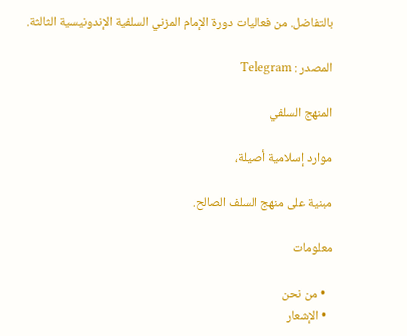بالتفاضل. من فعاليات دورة الإمام المزني السلفية الإندونيسية الثالثة.

المصدر : Telegram

المنهج السلفي

موارد إسلامية أصيلة،

مبنية على منهج السلف الصالح.

معلومات

  • من نحن
  • الإشعار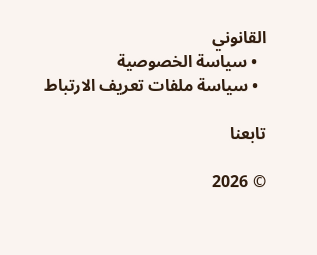القانوني
  • سياسة الخصوصية
  • سياسة ملفات تعريف الارتباط

تابعنا

© 2026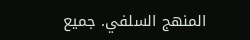المنهج السلفي. جميع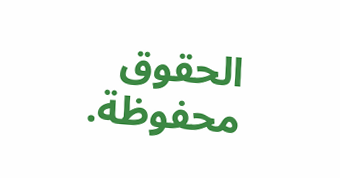الحقوق محفوظة.